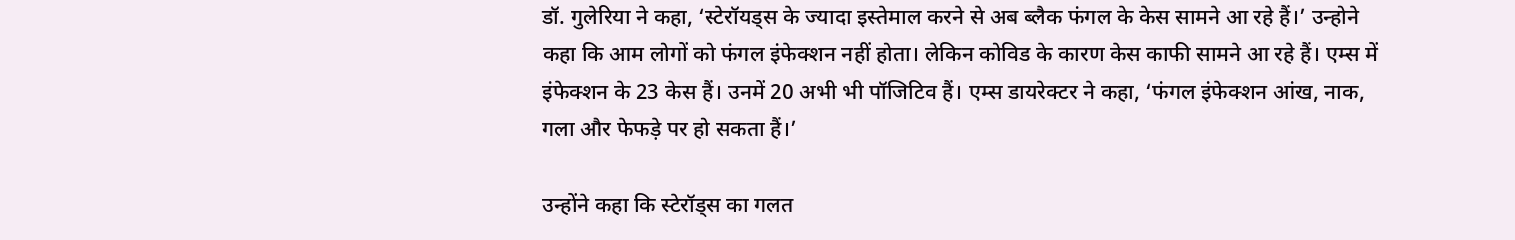डॉ. गुलेरिया ने कहा, ‘स्टेरॉयड्स के ज्यादा इस्तेमाल करने से अब ब्लैक फंगल के केस सामने आ रहे हैं।’ उन्होने कहा कि आम लोगों को फंगल इंफेक्शन नहीं होता। लेकिन कोविड के कारण केस काफी सामने आ रहे हैं। एम्स में इंफेक्शन के 23 केस हैं। उनमें 20 अभी भी पॉजिटिव हैं। एम्स डायरेक्टर ने कहा, ‘फंगल इंफेक्शन आंख, नाक, गला और फेफड़े पर हो सकता हैं।’

उन्होंने कहा कि स्टेरॉड्स का गलत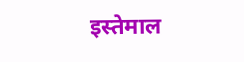इस्तेमाल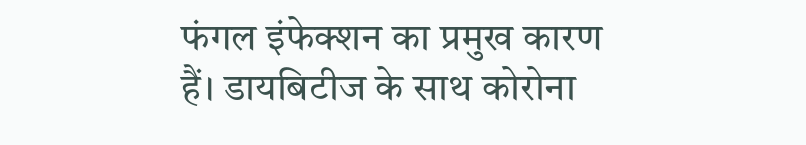फंगल इंफेक्शन का प्रमुख कारण हैं। डायबिटीज के साथ कोरोना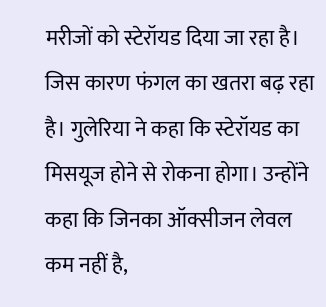मरीजों को स्टेरॉयड दिया जा रहा है। जिस कारण फंगल का खतरा बढ़ रहा है। गुलेरिया ने कहा कि स्टेरॉयड का मिसयूज होने से रोकना होगा। उन्होंने कहा कि जिनका ऑक्सीजन लेवल कम नहीं है,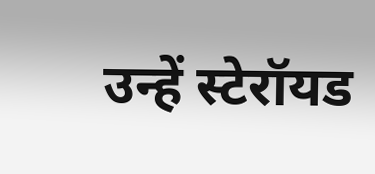उन्हें स्टेरॉयड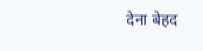देना बेहद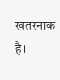खतरनाक है।